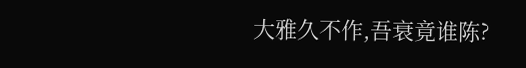大雅久不作,吾衰竟谁陈?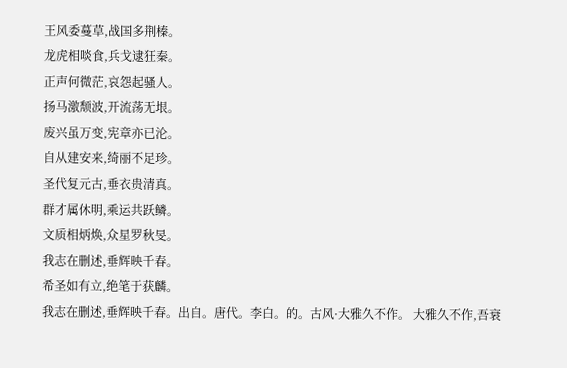王风委蔓草,战国多荆榛。
龙虎相啖食,兵戈逮狂秦。
正声何微茫,哀怨起骚人。
扬马激颓波,开流荡无垠。
废兴虽万变,宪章亦已沦。
自从建安来,绮丽不足珍。
圣代复元古,垂衣贵清真。
群才属休明,乘运共跃鳞。
文质相炳焕,众星罗秋旻。
我志在删述,垂辉映千春。
希圣如有立,绝笔于获麟。
我志在删述,垂辉映千春。出自。唐代。李白。的。古风·大雅久不作。 大雅久不作,吾衰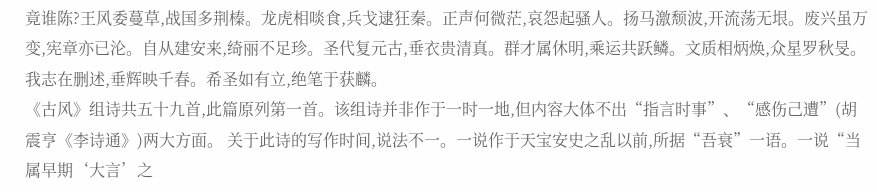竟谁陈?王风委蔓草,战国多荆榛。龙虎相啖食,兵戈逮狂秦。正声何微茫,哀怨起骚人。扬马激颓波,开流荡无垠。废兴虽万变,宪章亦已沦。自从建安来,绮丽不足珍。圣代复元古,垂衣贵清真。群才属休明,乘运共跃鳞。文质相炳焕,众星罗秋旻。我志在删述,垂辉映千春。希圣如有立,绝笔于获麟。
《古风》组诗共五十九首,此篇原列第一首。该组诗并非作于一时一地,但内容大体不出“指言时事”、“感伤己遭”(胡震亨《李诗通》)两大方面。 关于此诗的写作时间,说法不一。一说作于天宝安史之乱以前,所据“吾衰”一语。一说“当属早期‘大言’之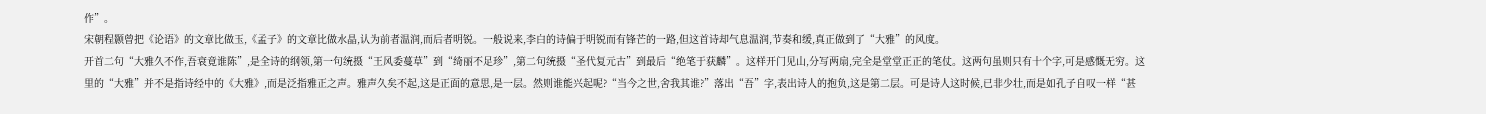作”。
宋朝程颢曾把《论语》的文章比做玉,《孟子》的文章比做水晶,认为前者温润,而后者明锐。一般说来,李白的诗偏于明锐而有锋芒的一路,但这首诗却气息温润,节奏和缓,真正做到了“大雅”的风度。
开首二句“大雅久不作,吾衰竟谁陈”,是全诗的纲领,第一句统摄“王风委蔓草”到“绮丽不足珍”,第二句统摄“圣代复元古”到最后“绝笔于获麟”。这样开门见山,分写两扇,完全是堂堂正正的笔仗。这两句虽则只有十个字,可是感慨无穷。这里的“大雅”并不是指诗经中的《大雅》,而是泛指雅正之声。雅声久矣不起,这是正面的意思,是一层。然则谁能兴起呢?“当今之世,舍我其谁?”落出“吾”字,表出诗人的抱负,这是第二层。可是诗人这时候,已非少壮,而是如孔子自叹一样“甚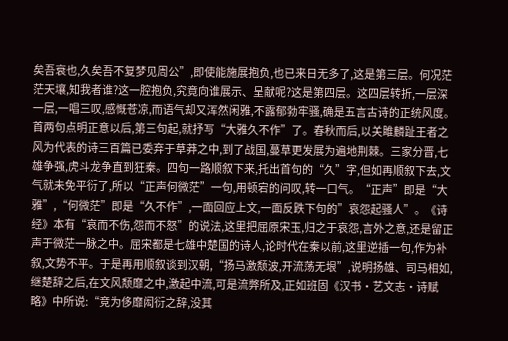矣吾衰也,久矣吾不复梦见周公”,即使能施展抱负,也已来日无多了,这是第三层。何况茫茫天壤,知我者谁?这一腔抱负,究竟向谁展示、呈献呢?这是第四层。这四层转折,一层深一层,一唱三叹,感慨苍凉,而语气却又浑然闲雅,不露郁勃牢骚,确是五言古诗的正统风度。
首两句点明正意以后,第三句起,就抒写“大雅久不作”了。春秋而后,以关雎麟趾王者之风为代表的诗三百篇已委弃于草莽之中,到了战国,蔓草更发展为遍地荆棘。三家分晋,七雄争强,虎斗龙争直到狂秦。四句一路顺叙下来,托出首句的“久”字,但如再顺叙下去,文气就未免平衍了,所以“正声何微茫”一句,用顿宕的问叹,转一口气。“正声”即是“大雅”,“何微茫”即是“久不作”,一面回应上文,一面反跌下句的”哀怨起骚人”。《诗经》本有“哀而不伤,怨而不怒”的说法,这里把屈原宋玉,归之于哀怨,言外之意,还是留正声于微茫一脉之中。屈宋都是七雄中楚国的诗人,论时代在秦以前,这里逆插一句,作为补叙,文势不平。于是再用顺叙谈到汉朝,“扬马激颓波,开流荡无垠”,说明扬雄、司马相如,继楚辞之后,在文风颓靡之中,激起中流,可是流弊所及,正如班固《汉书·艺文志·诗赋略》中所说:“竞为侈靡闳衍之辞,没其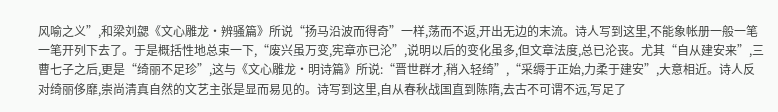风喻之义”,和梁刘勰《文心雕龙·辨骚篇》所说“扬马沿波而得奇”一样,荡而不返,开出无边的末流。诗人写到这里,不能象帐册一般一笔一笔开列下去了。于是概括性地总束一下,“废兴虽万变,宪章亦已沦”,说明以后的变化虽多,但文章法度,总已沦丧。尤其“自从建安来”,三曹七子之后,更是“绮丽不足珍”,这与《文心雕龙·明诗篇》所说:“晋世群才,稍入轻绮”,“采缛于正始,力柔于建安”,大意相近。诗人反对绮丽侈靡,崇尚清真自然的文艺主张是显而易见的。诗写到这里,自从春秋战国直到陈隋,去古不可谓不远,写足了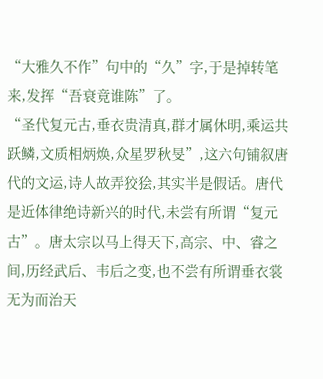“大雅久不作”句中的“久”字,于是掉转笔来,发挥“吾衰竟谁陈”了。
“圣代复元古,垂衣贵清真,群才属休明,乘运共跃鳞,文质相炳焕,众星罗秋旻”,这六句铺叙唐代的文运,诗人故弄狡狯,其实半是假话。唐代是近体律绝诗新兴的时代,未尝有所谓“复元古”。唐太宗以马上得天下,高宗、中、睿之间,历经武后、韦后之变,也不尝有所谓垂衣裳无为而治天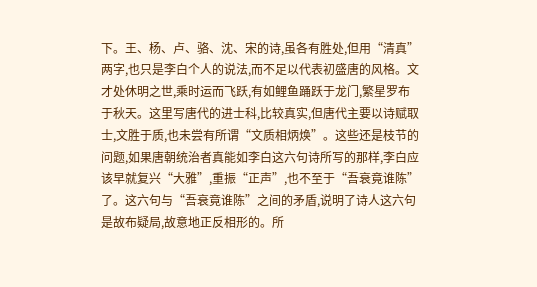下。王、杨、卢、骆、沈、宋的诗,虽各有胜处,但用“清真”两字,也只是李白个人的说法,而不足以代表初盛唐的风格。文才处休明之世,乘时运而飞跃,有如鲤鱼踊跃于龙门,繁星罗布于秋天。这里写唐代的进士科,比较真实,但唐代主要以诗赋取士,文胜于质,也未尝有所谓“文质相炳焕”。这些还是枝节的问题,如果唐朝统治者真能如李白这六句诗所写的那样,李白应该早就复兴“大雅”,重振“正声”,也不至于“吾衰竟谁陈”了。这六句与“吾衰竟谁陈”之间的矛盾,说明了诗人这六句是故布疑局,故意地正反相形的。所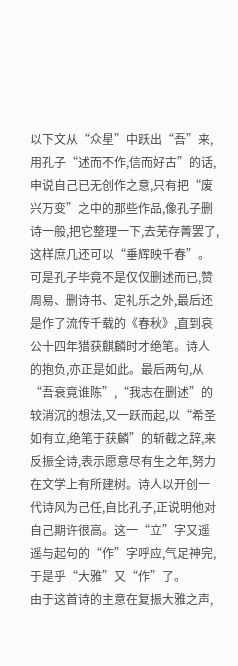以下文从“众星”中跃出“吾”来,用孔子“述而不作,信而好古”的话,申说自己已无创作之意,只有把“废兴万变”之中的那些作品,像孔子删诗一般,把它整理一下,去芜存菁罢了,这样庶几还可以“垂辉映千春”。可是孔子毕竟不是仅仅删述而已,赞周易、删诗书、定礼乐之外,最后还是作了流传千载的《春秋》,直到哀公十四年猎获麒麟时才绝笔。诗人的抱负,亦正是如此。最后两句,从“吾衰竟谁陈”,“我志在删述”的较消沉的想法,又一跃而起,以“希圣如有立,绝笔于获麟”的斩截之辞,来反振全诗,表示愿意尽有生之年,努力在文学上有所建树。诗人以开创一代诗风为己任,自比孔子,正说明他对自己期许很高。这一“立”字又遥遥与起句的“作”字呼应,气足神完,于是乎“大雅”又“作”了。
由于这首诗的主意在复振大雅之声,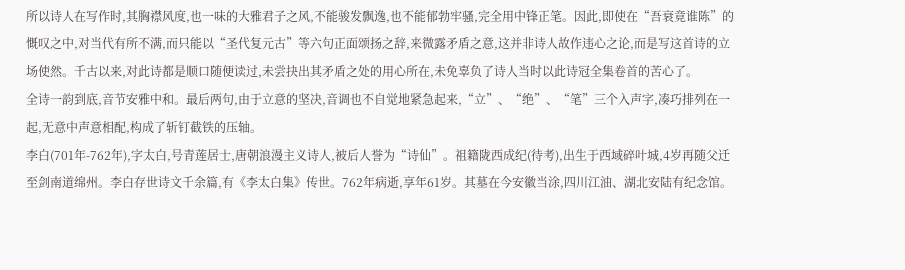所以诗人在写作时,其胸襟风度,也一味的大雅君子之风,不能骏发飘逸,也不能郁勃牢骚,完全用中锋正笔。因此,即使在“吾衰竟谁陈”的慨叹之中,对当代有所不满,而只能以“圣代复元古”等六句正面颂扬之辞,来微露矛盾之意,这并非诗人故作违心之论,而是写这首诗的立场使然。千古以来,对此诗都是顺口随便读过,未尝抉出其矛盾之处的用心所在,未免辜负了诗人当时以此诗冠全集卷首的苦心了。
全诗一韵到底,音节安雅中和。最后两句,由于立意的坚决,音调也不自觉地紧急起来,“立”、“绝”、“笔”三个入声字,凑巧排列在一起,无意中声意相配,构成了斩钉截铁的压轴。
李白(701年-762年),字太白,号青莲居士,唐朝浪漫主义诗人,被后人誉为“诗仙”。祖籍陇西成纪(待考),出生于西域碎叶城,4岁再随父迁至剑南道绵州。李白存世诗文千余篇,有《李太白集》传世。762年病逝,享年61岁。其墓在今安徽当涂,四川江油、湖北安陆有纪念馆。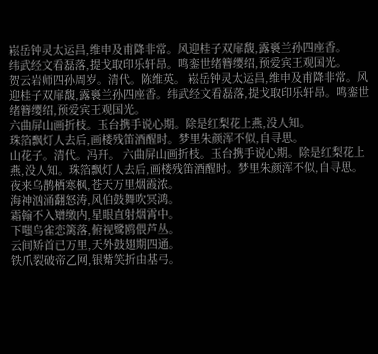崧岳钟灵太运昌,维申及甫降非常。风迎桂子双扉馥,露裛兰孙四座香。
纬武经文看磊落,提戈取印乐轩昂。鸣銮世绪簪缨绍,预爱宾王观国光。
贺云岩师四孙周岁。清代。陈维英。 崧岳钟灵太运昌,维申及甫降非常。风迎桂子双扉馥,露裛兰孙四座香。纬武经文看磊落,提戈取印乐轩昂。鸣銮世绪簪缨绍,预爱宾王观国光。
六曲屏山画折枝。玉台携手说心期。除是红梨花上燕,没人知。
珠箔飘灯人去后,画楼残笛酒醒时。梦里朱颜浑不似,自寻思。
山花子。清代。冯幵。 六曲屏山画折枝。玉台携手说心期。除是红梨花上燕,没人知。珠箔飘灯人去后,画楼残笛酒醒时。梦里朱颜浑不似,自寻思。
夜来乌鹊栖寒枫,苍天万里烟霞浓。
海神汹涌翻怒涛,风伯鼓舞吹冥鸿。
霜翰不入矰缴内,星眼直射烟霄中。
下嗤鸟雀恋篱落,俯视鹭鸥偎芦丛。
云间矫首已万里,天外鼓翅期四通。
铁爪裂破帝乙网,银觜笑折由基弓。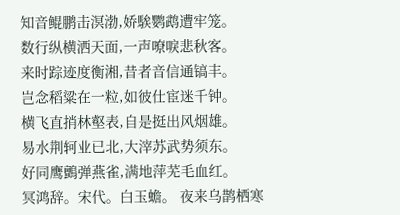知音鲲鹏击溟渤,娇騃鹦鹉遭牢笼。
数行纵横洒天面,一声嘹唳悲秋客。
来时踪迹度衡湘,昔者音信通镐丰。
岂念稻粱在一粒,如彼仕宦迷千钟。
横飞直捎林壑表,自是挺出风烟雄。
易水荆轲业已北,大滓苏武势须东。
好同鹰鸇弹燕雀,满地萍芜毛血红。
冥鸿辞。宋代。白玉蟾。 夜来乌鹊栖寒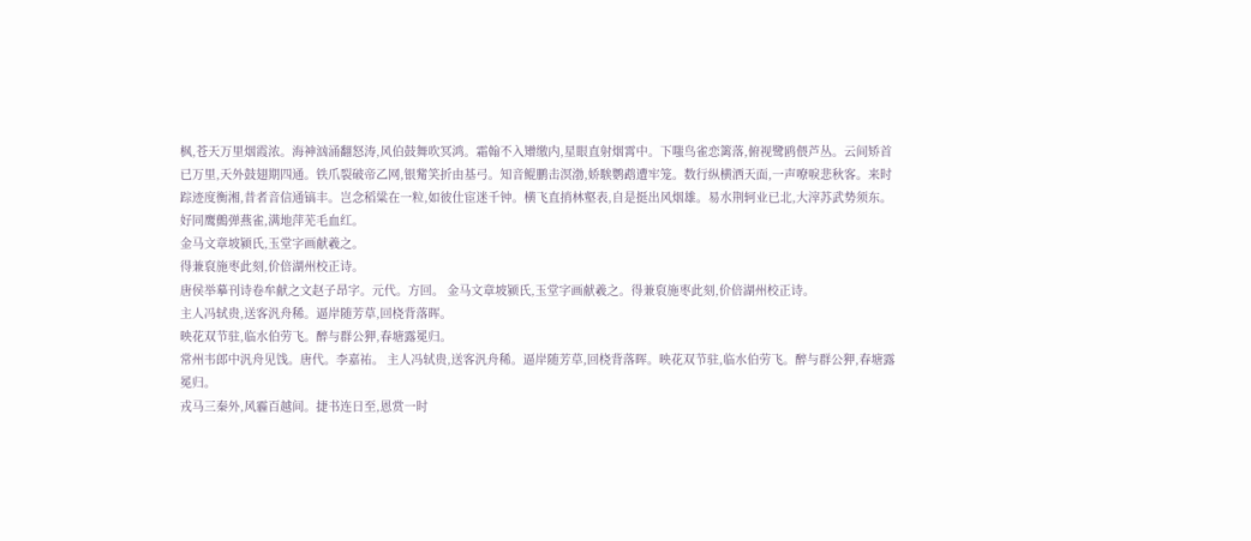枫,苍天万里烟霞浓。海神汹涌翻怒涛,风伯鼓舞吹冥鸿。霜翰不入矰缴内,星眼直射烟霄中。下嗤鸟雀恋篱落,俯视鹭鸥偎芦丛。云间矫首已万里,天外鼓翅期四通。铁爪裂破帝乙网,银觜笑折由基弓。知音鲲鹏击溟渤,娇騃鹦鹉遭牢笼。数行纵横洒天面,一声嘹唳悲秋客。来时踪迹度衡湘,昔者音信通镐丰。岂念稻粱在一粒,如彼仕宦迷千钟。横飞直捎林壑表,自是挺出风烟雄。易水荆轲业已北,大滓苏武势须东。好同鹰鸇弹燕雀,满地萍芜毛血红。
金马文章坡颍氏,玉堂字画献羲之。
得兼裒施枣此刻,价倍湖州校正诗。
唐侯举摹刊诗卷牟献之文赵子昂字。元代。方回。 金马文章坡颍氏,玉堂字画献羲之。得兼裒施枣此刻,价倍湖州校正诗。
主人冯轼贵,送客汎舟稀。逼岸随芳草,回桡背落晖。
映花双节驻,临水伯劳飞。醉与群公狎,春塘露冕归。
常州韦郎中汎舟见饯。唐代。李嘉祐。 主人冯轼贵,送客汎舟稀。逼岸随芳草,回桡背落晖。映花双节驻,临水伯劳飞。醉与群公狎,春塘露冕归。
戎马三秦外,风霾百越间。捷书连日至,恩赏一时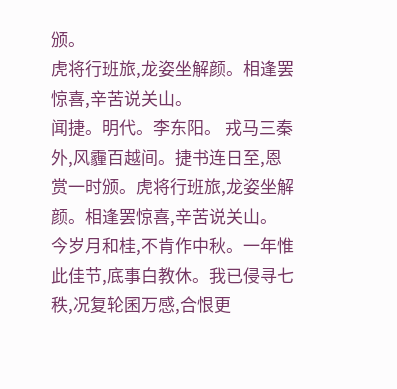颁。
虎将行班旅,龙姿坐解颜。相逢罢惊喜,辛苦说关山。
闻捷。明代。李东阳。 戎马三秦外,风霾百越间。捷书连日至,恩赏一时颁。虎将行班旅,龙姿坐解颜。相逢罢惊喜,辛苦说关山。
今岁月和桂,不肯作中秋。一年惟此佳节,底事白教休。我已侵寻七秩,况复轮囷万感,合恨更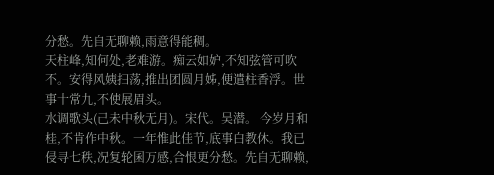分愁。先自无聊赖,雨意得能稠。
天柱峰,知何处,老难游。痴云如妒,不知弦管可吹不。安得风姨扫荡,推出团圆月姊,便遣柱香浮。世事十常九,不使展眉头。
水调歌头(己未中秋无月)。宋代。吴潜。 今岁月和桂,不肯作中秋。一年惟此佳节,底事白教休。我已侵寻七秩,况复轮囷万感,合恨更分愁。先自无聊赖,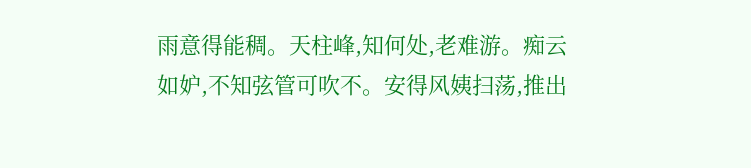雨意得能稠。天柱峰,知何处,老难游。痴云如妒,不知弦管可吹不。安得风姨扫荡,推出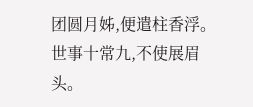团圆月姊,便遣柱香浮。世事十常九,不使展眉头。